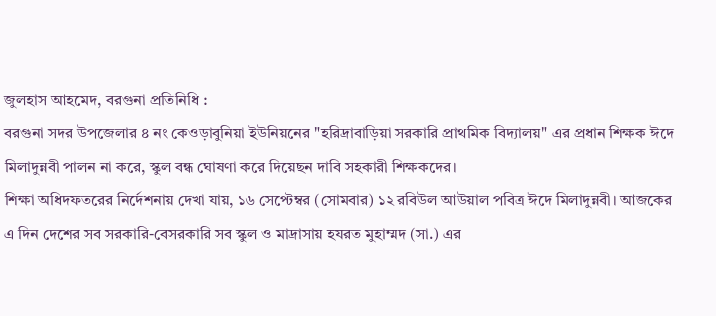জুলহাস আহমেদ, বরগুনা প্রতিনিধি :
বরগুনা সদর উপজেলার ৪ নং কেওড়াবুনিয়া ইউনিয়নের "হরিদ্রাবাড়িয়া সরকারি প্রাথমিক বিদ্যালয়" এর প্রধান শিক্ষক ঈদে মিলাদুন্নবী পালন না করে, স্কুল বন্ধ ঘোষণা করে দিয়েছন দাবি সহকারী শিক্ষকদের।
শিক্ষা অধিদফতরের নির্দেশনায় দেখা যায়, ১৬ সেপ্টেম্বর (সোমবার) ১২ রবিউল আউয়াল পবিত্র ঈদে মিলাদুন্নবী। আজকের এ দিন দেশের সব সরকারি-বেসরকারি সব স্কুল ও মাদ্রাসায় হযরত মুহাম্মদ (সা.) এর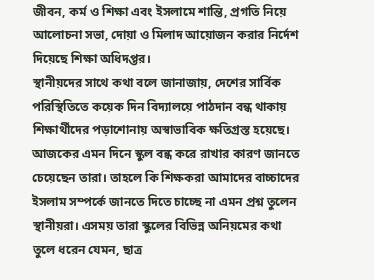জীবন, কর্ম ও শিক্ষা এবং ইসলামে শান্তি, প্রগতি নিয়ে আলোচনা সভা, দোয়া ও মিলাদ আয়োজন করার নির্দেশ দিয়েছে শিক্ষা অধিদপ্তর।
স্থানীয়দের সাথে কথা বলে জানাজায়, দেশের সার্বিক পরিস্থিতিতে কয়েক দিন বিদ্যালয়ে পাঠদান বন্ধ থাকায় শিক্ষার্থীদের পড়াশোনায় অস্বাভাবিক ক্ষতিগ্রস্ত হয়েছে। আজকের এমন দিনে স্কুল বন্ধ করে রাখার কারণ জানতে চেয়েছেন তারা। তাহলে কি শিক্ষকরা আমাদের বাচ্চাদের ইসলাম সম্পর্কে জানতে দিতে চাচ্ছে না এমন প্রশ্ন তুলেন স্থানীয়রা। এসময় তারা স্কুলের বিভিন্ন অনিয়মের কথা তুলে ধরেন যেমন, ছাত্র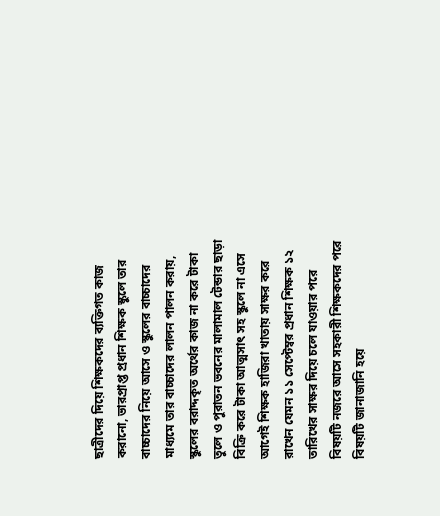ছাত্রীদের দিয়ে শিক্ষকদের ব্যক্তিগত কাজ করানো, ভারপ্রাপ্ত প্রধান শিক্ষক স্কুলে তার বাচ্চাদের নিয়ে আসে ও স্কুলের বাচ্চাদের মাধ্যমে তার বাচ্চাদের লালন পালন করায়, স্কুলের বরাদ্দকৃত অর্থের কাজ না করে টাকা তুলে ও পুরাতন ভবনের মালামাল টেন্ডার ছাড়া বিক্রি করে টাকা আত্মসাৎ সহ স্কুলে না এসে আগেই শিক্ষক হাজিরা খাতায় সাক্ষর করে রাখেন যেমন ১১ সেপ্টেম্বর প্রধান শিক্ষক ১২ তারিখের সাক্ষর দিয়ে চলে যাওয়ার পরে বিষয়টি নজরে আসে সহকারী শিক্ষকদের পরে বিষয়টি জানাজানি হয়ে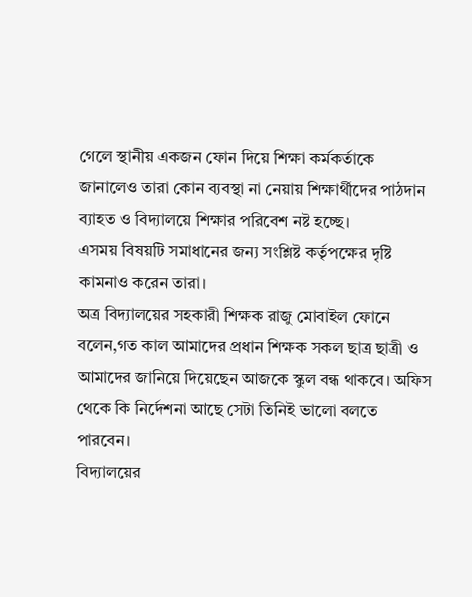গেলে স্থানীয় একজন ফোন দিয়ে শিক্ষা কর্মকর্তাকে জানালেও তারা কোন ব্যবস্থা না নেয়ায় শিক্ষার্থীদের পাঠদান ব্যাহত ও বিদ্যালয়ে শিক্ষার পরিবেশ নষ্ট হচ্ছে।
এসময় বিষয়টি সমাধানের জন্য সংশ্লিষ্ট কর্তৃপক্ষের দৃষ্টি কামনাও করেন তারা।
অত্র বিদ্যালয়ের সহকারী শিক্ষক রাজু মোবাইল ফোনে বলেন,গত কাল আমাদের প্রধান শিক্ষক সকল ছাত্র ছাত্রী ও আমাদের জানিয়ে দিয়েছেন আজকে স্কুল বন্ধ থাকবে। অফিস থেকে কি নির্দেশনা আছে সেটা তিনিই ভালো বলতে পারবেন।
বিদ্যালয়ের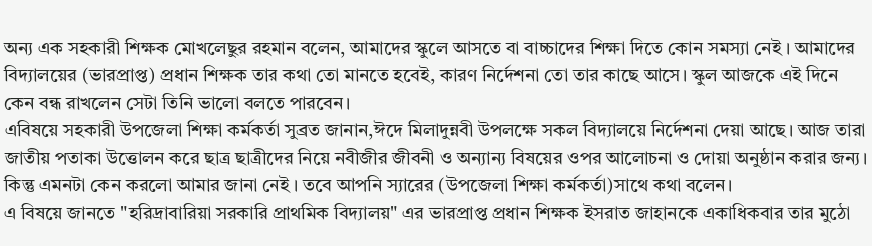অন্য এক সহকারী শিক্ষক মোখলেছুর রহমান বলেন, আমাদের স্কুলে আসতে বা বাচ্চাদের শিক্ষা দিতে কোন সমস্যা নেই । আমাদের বিদ্যালয়ের (ভারপ্রাপ্ত) প্রধান শিক্ষক তার কথা তো মানতে হবেই, কারণ নির্দেশনা তো তার কাছে আসে। স্কুল আজকে এই দিনে কেন বন্ধ রাখলেন সেটা তিনি ভালো বলতে পারবেন।
এবিষয়ে সহকারী উপজেলা শিক্ষা কর্মকর্তা সুব্রত জানান,ঈদে মিলাদুন্নবী উপলক্ষে সকল বিদ্যালয়ে নির্দেশনা দেয়া আছে। আজ তারা জাতীয় পতাকা উত্তোলন করে ছাত্র ছাত্রীদের নিয়ে নবীজীর জীবনী ও অন্যান্য বিষয়ের ওপর আলোচনা ও দোয়া অনুষ্ঠান করার জন্য। কিন্তু এমনটা কেন করলো আমার জানা নেই । তবে আপনি স্যারের (উপজেলা শিক্ষা কর্মকর্তা)সাথে কথা বলেন।
এ বিষয়ে জানতে "হরিদ্রাবারিয়া সরকারি প্রাথমিক বিদ্যালয়" এর ভারপ্রাপ্ত প্রধান শিক্ষক ইসরাত জাহানকে একাধিকবার তার মুঠো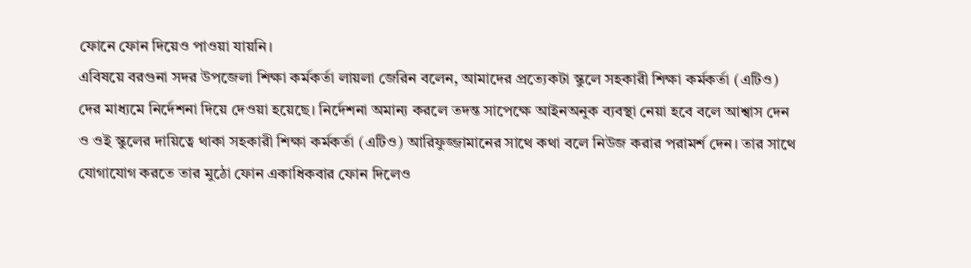ফোনে ফোন দিয়েও পাওয়া যায়নি।
এবিষয়ে বরগুনা সদর উপজেলা শিক্ষা কর্মকর্তা লায়লা জেরিন বলেন, আমাদের প্রত্যেকটা স্কুলে সহকারী শিক্ষা কর্মকর্তা (এটিও) দের মাধ্যমে নির্দেশনা দিয়ে দেওয়া হয়েছে। নির্দেশনা অমান্য করলে তদন্ত সাপেক্ষে আইনঅনুক ব্যবস্থা নেয়া হবে বলে আশ্বাস দেন ও ওই স্কুলের দায়িত্বে থাকা সহকারী শিক্ষা কর্মকর্তা (এটিও) আরিফুজ্জামানের সাথে কথা বলে নিউজ করার পরামর্শ দেন। তার সাথে যোগাযোগ করতে তার মুঠো ফোন একাধিকবার ফোন দিলেও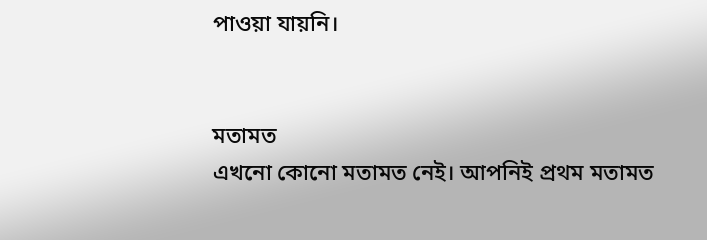পাওয়া যায়নি।


মতামত
এখনো কোনো মতামত নেই। আপনিই প্রথম মতামত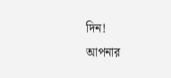দিন!
আপনার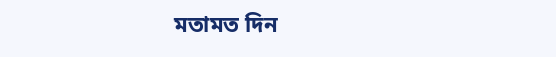মতামত দিন